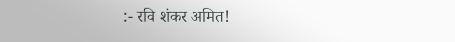:- रवि शंकर अमित!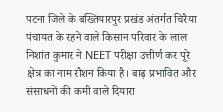पटना जिले के बख्तियारपुर प्रखंड अंतर्गत चिरैया पंचायत के रहने वाले किसान परिवार के लाल निशांत कुमार ने NEET परीक्षा उत्तीर्ण कर पूरे क्षेत्र का नाम रौशन किया है। बाढ़ प्रभावित और संसाधनों की कमी वाले दियारा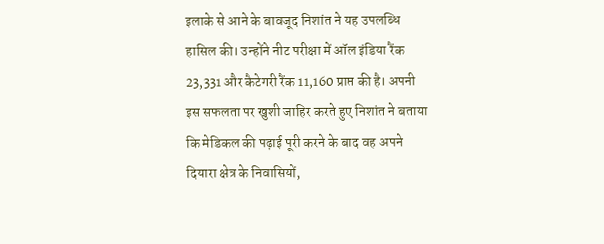इलाके से आने के बावजूद निशांत ने यह उपलब्धि हासिल की। उन्होंने नीट परीक्षा में ऑल इंडिया रैंक 23,331 और कैटेगरी रैंक 11,160 प्राप्त की है। अपनी इस सफलता पर खुशी जाहिर करते हुए निशांत ने बताया कि मेडिकल की पढ़ाई पूरी करने के बाद वह अपने दियारा क्षेत्र के निवासियों,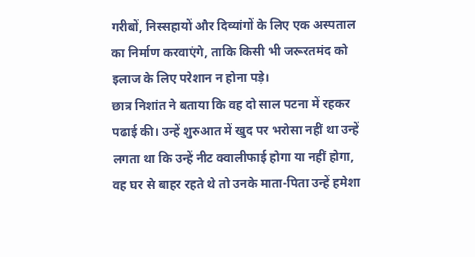गरीबों, निस्सहायों और दिव्यांगों के लिए एक अस्पताल का निर्माण करवाएंगे, ताकि किसी भी जरूरतमंद को इलाज के लिए परेशान न होना पड़े।
छात्र निशांत ने बताया कि वह दो साल पटना में रहकर पढाई की। उन्हें शुरुआत में खुद पर भरोसा नहीं था उन्हें लगता था कि उन्हें नीट क्वालीफाई होगा या नहीं होगा, वह घर से बाहर रहते थे तो उनके माता-पिता उन्हें हमेशा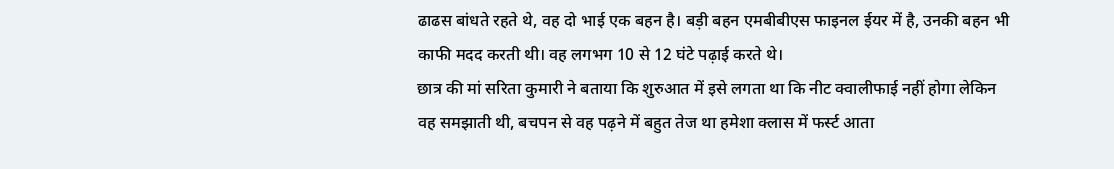ढाढस बांधते रहते थे, वह दो भाई एक बहन है। बड़ी बहन एमबीबीएस फाइनल ईयर में है, उनकी बहन भी काफी मदद करती थी। वह लगभग 10 से 12 घंटे पढ़ाई करते थे।
छात्र की मां सरिता कुमारी ने बताया कि शुरुआत में इसे लगता था कि नीट क्वालीफाई नहीं होगा लेकिन वह समझाती थी, बचपन से वह पढ़ने में बहुत तेज था हमेशा क्लास में फर्स्ट आता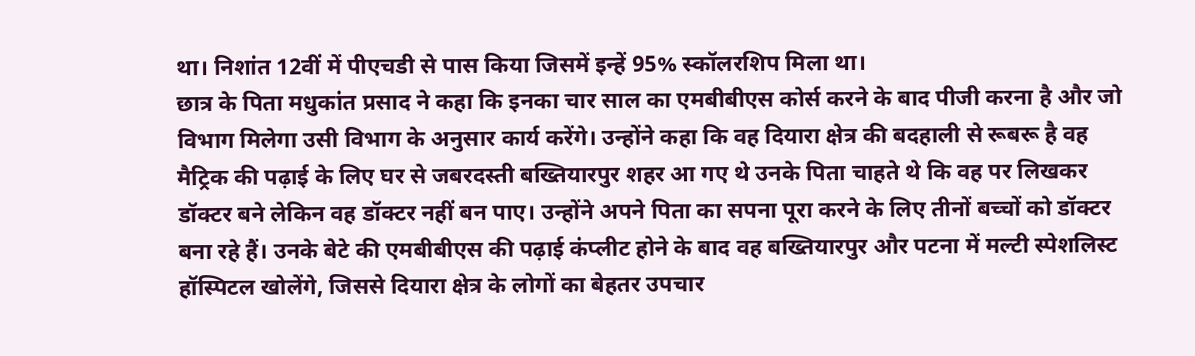था। निशांत 12वीं में पीएचडी से पास किया जिसमें इन्हें 95% स्कॉलरशिप मिला था।
छात्र के पिता मधुकांत प्रसाद ने कहा कि इनका चार साल का एमबीबीएस कोर्स करने के बाद पीजी करना है और जो विभाग मिलेगा उसी विभाग के अनुसार कार्य करेंगे। उन्होंने कहा कि वह दियारा क्षेत्र की बदहाली से रूबरू है वह मैट्रिक की पढ़ाई के लिए घर से जबरदस्ती बख्तियारपुर शहर आ गए थे उनके पिता चाहते थे कि वह पर लिखकर डॉक्टर बने लेकिन वह डॉक्टर नहीं बन पाए। उन्होंने अपने पिता का सपना पूरा करने के लिए तीनों बच्चों को डॉक्टर बना रहे हैं। उनके बेटे की एमबीबीएस की पढ़ाई कंप्लीट होने के बाद वह बख्तियारपुर और पटना में मल्टी स्पेशलिस्ट हॉस्पिटल खोलेंगे, जिससे दियारा क्षेत्र के लोगों का बेहतर उपचार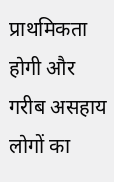प्राथमिकता होगी और गरीब असहाय लोगों का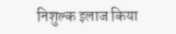निशुल्क इलाज किया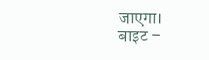जाएगा।
बाइट –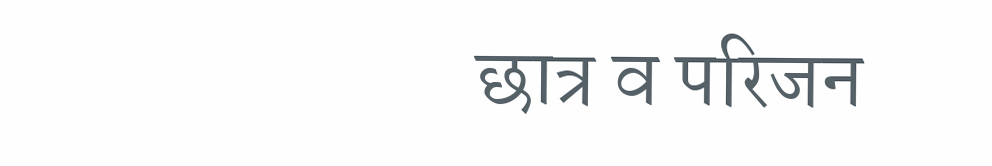छात्र व परिजन